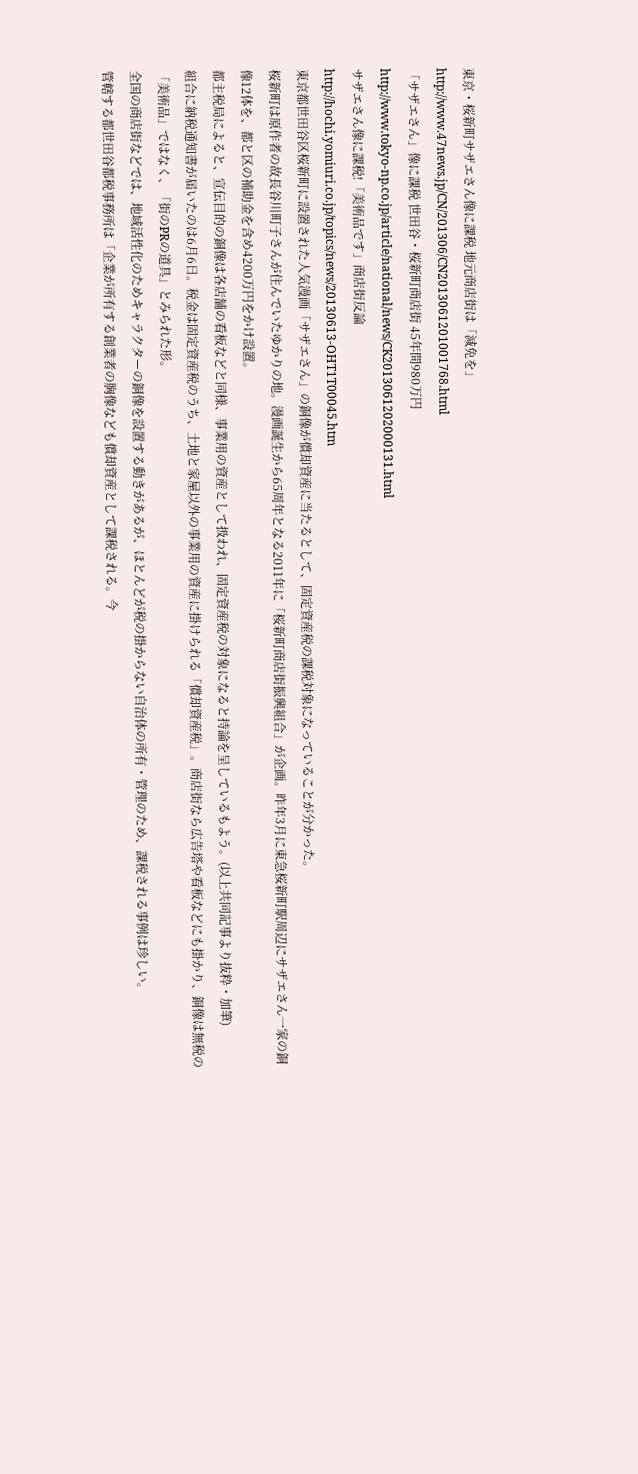東京・桜新町サザエさん像に課税 地元商店街は「減免を」
http://www.47news.jp/CN/201306/CN2013061201001768.html
「サザエさん」像に課税 世田谷・桜新町商店街 45年間980万円
http://www.tokyo-np.co.jp/article/national/news/CK2013061202000131.html
サザエさん像に課税!「美術品です」商店街反論
http://hochi.yomiuri.co.jp/topics/news/20130613-OHT1T00045.htm
東京都世田谷区桜新町に設置された人気漫画「サザエさん」の銅像が償却資産に当たるとして、固定資産税の課税対象になっていることが分かった。
桜新町は原作者の故長谷川町子さんが住んでいたゆかりの地。漫画誕生から65周年となる2011年に「桜新町商店街振興組合」が企画。昨年3月に東急桜新町駅周辺にサザエさん一家の銅像12体を、都と区の補助金を含め4200万円をかけ設置。
都主税局によると、宣伝目的の銅像は各店舗の看板などと同様、事業用の資産として扱われ、固定資産税の対象になると持論を呈しているもよう。(以上共同記事より抜粋・加筆)
組合に納税通知書が届いたのは6月6日。税金は固定資産税のうち、土地と家屋以外の事業用の資産に掛けられる「償却資産税」。商店街なら広告塔や看板などにも掛かり、銅像は無税の「美術品」ではなく、「街のPRの道具」とみられた形。
全国の商店街などでは、地域活性化のためキャラクターの銅像を設置する動きがあるが、ほとんどが税の掛からない自治体の所有・管理のため、課税される事例は珍しい。
管轄する都世田谷都税事務所は「企業が所有する創業者の胸像なども償却資産として課税される。今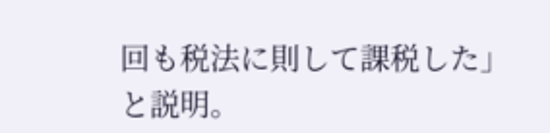回も税法に則して課税した」と説明。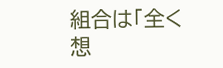組合は「全く想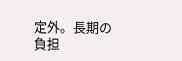定外。長期の負担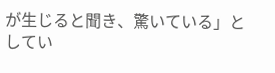が生じると聞き、驚いている」としてい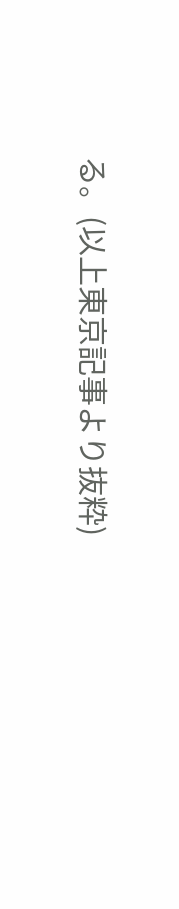る。(以上東京記事より抜粋)